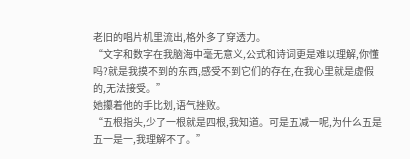老旧的唱片机里流出,格外多了穿透力。
“文字和数字在我脑海中毫无意义,公式和诗词更是难以理解,你懂吗?就是我摸不到的东西,感受不到它们的存在,在我心里就是虚假的,无法接受。”
她攥着他的手比划,语气挫败。
“五根指头,少了一根就是四根,我知道。可是五减一呢,为什么五是五一是一,我理解不了。”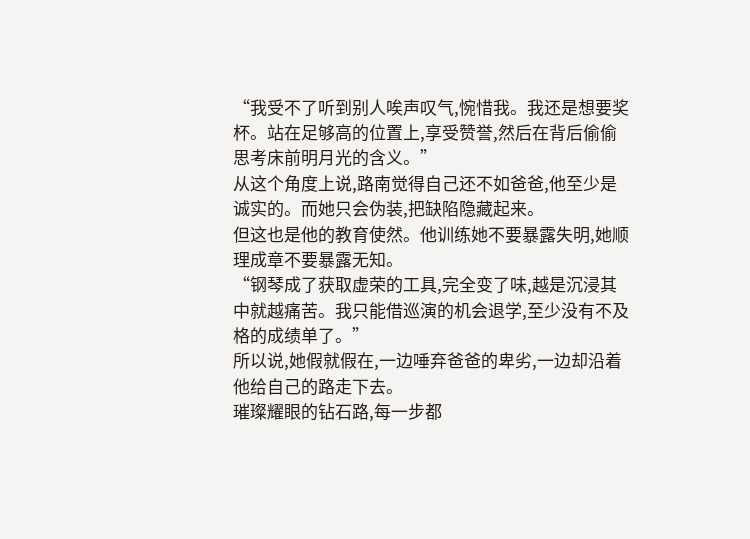“我受不了听到别人唉声叹气,惋惜我。我还是想要奖杯。站在足够高的位置上,享受赞誉,然后在背后偷偷思考床前明月光的含义。”
从这个角度上说,路南觉得自己还不如爸爸,他至少是诚实的。而她只会伪装,把缺陷隐藏起来。
但这也是他的教育使然。他训练她不要暴露失明,她顺理成章不要暴露无知。
“钢琴成了获取虚荣的工具,完全变了味,越是沉浸其中就越痛苦。我只能借巡演的机会退学,至少没有不及格的成绩单了。”
所以说,她假就假在,一边唾弃爸爸的卑劣,一边却沿着他给自己的路走下去。
璀璨耀眼的钻石路,每一步都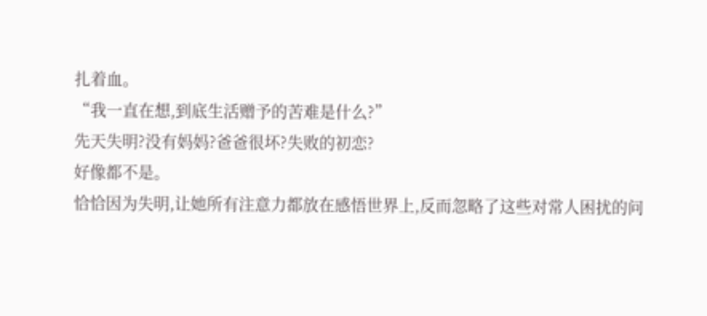扎着血。
“我一直在想,到底生活赠予的苦难是什么?”
先天失明?没有妈妈?爸爸很坏?失败的初恋?
好像都不是。
恰恰因为失明,让她所有注意力都放在感悟世界上,反而忽略了这些对常人困扰的问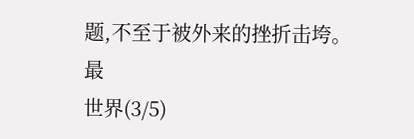题,不至于被外来的挫折击垮。
最
世界(3/5)